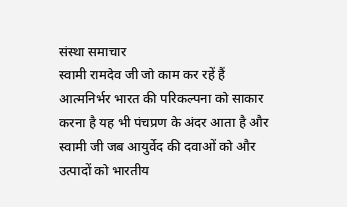संस्था समाचार
स्वामी रामदेव जी जो काम कर रहें हैं आत्मनिर्भर भारत की परिकल्पना को साकार करना है यह भी पंचप्रण के अंदर आता है और स्वामी जी जब आयुर्वेद की दवाओं को और उत्पादों को भारतीय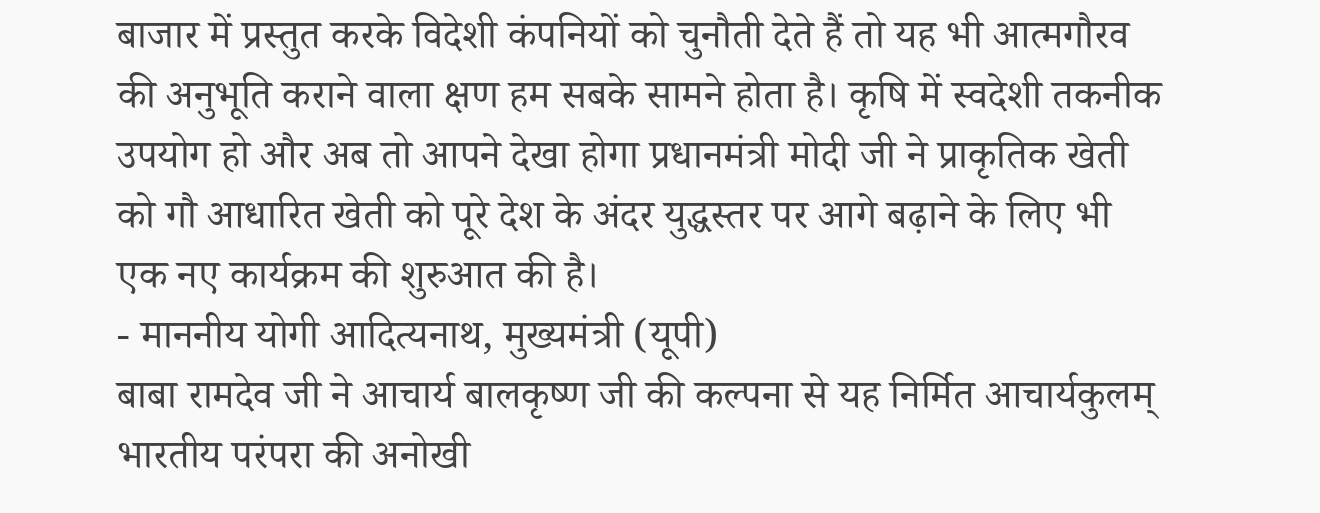बाजार में प्रस्तुत करके विदेशी कंपनियों को चुनौती देते हैं तो यह भी आत्मगौरव की अनुभूति कराने वाला क्षण हम सबके सामने होता है। कृषि में स्वदेशी तकनीक उपयोग हो और अब तो आपने देखा होगा प्रधानमंत्री मोदी जी ने प्राकृतिक खेती को गौ आधारित खेती को पूरे देश के अंदर युद्धस्तर पर आगे बढ़ाने के लिए भी एक नए कार्यक्रम की शुरुआत की है।
- माननीय योगी आदित्यनाथ, मुख्यमंत्री (यूपी)
बाबा रामदेव जी ने आचार्य बालकृष्ण जी की कल्पना से यह निर्मित आचार्यकुलम् भारतीय परंपरा की अनोखी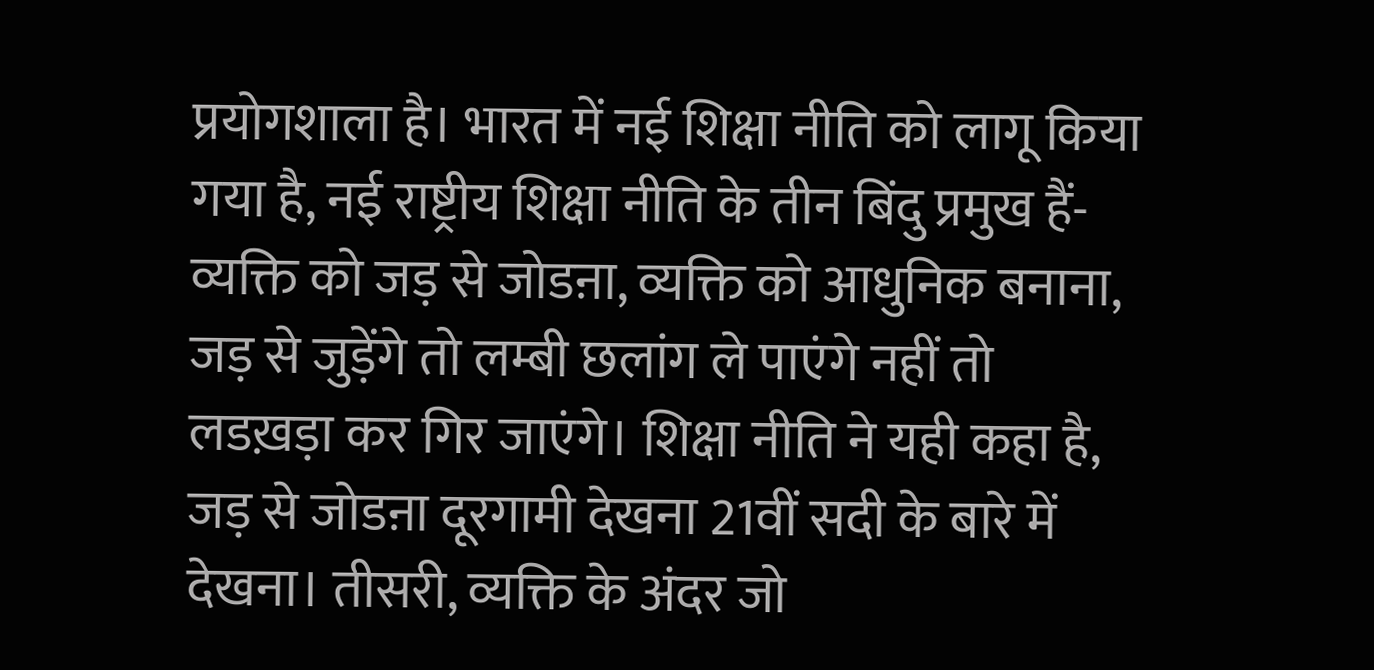प्रयोगशाला है। भारत में नई शिक्षा नीति को लागू किया गया है, नई राष्ट्रीय शिक्षा नीति के तीन बिंदु प्रमुख हैं- व्यक्ति को जड़ से जोडऩा, व्यक्ति को आधुनिक बनाना, जड़ से जुड़ेंगे तो लम्बी छलांग ले पाएंगे नहीं तो लडख़ड़ा कर गिर जाएंगे। शिक्षा नीति ने यही कहा है, जड़ से जोडऩा दूरगामी देखना 21वीं सदी के बारे में देखना। तीसरी, व्यक्ति के अंदर जो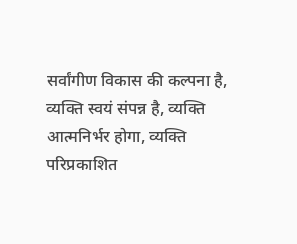सर्वांगीण विकास की कल्पना है, व्यक्ति स्वयं संपन्न है, व्यक्ति आत्मनिर्भर होगा, व्यक्ति परिप्रकाशित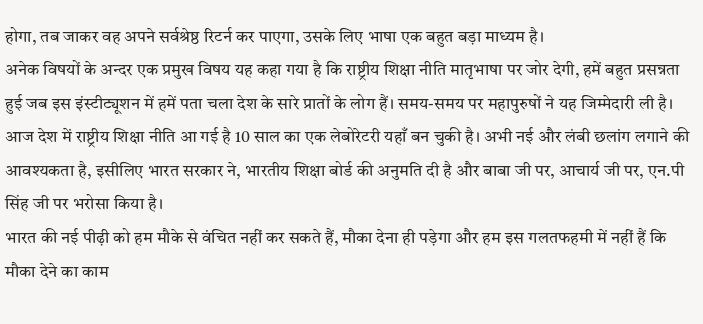होगा, तब जाकर वह अपने सर्वश्रेष्ठ रिटर्न कर पाएगा, उसके लिए भाषा एक बहुत बड़ा माध्यम है।
अनेक विषयों के अन्दर एक प्रमुख विषय यह कहा गया है कि राष्ट्रीय शिक्षा नीति मातृभाषा पर जोर देगी, हमें बहुत प्रसन्नता हुई जब इस इंस्टीट्यूशन में हमें पता चला देश के सारे प्रातों के लोग हैं। समय-समय पर महापुरुषों ने यह जिम्मेदारी ली है। आज देश में राष्ट्रीय शिक्षा नीति आ गई है 10 साल का एक लेबोरेटरी यहाँ बन चुकी है। अभी नई और लंबी छलांग लगाने की आवश्यकता है, इसीलिए भारत सरकार ने, भारतीय शिक्षा बोर्ड की अनुमति दी है और बाबा जी पर, आचार्य जी पर, एन.पी सिंह जी पर भरोसा किया है।
भारत की नई पीढ़ी को हम मौके से वंचित नहीं कर सकते हैं, मौका देना ही पड़ेगा और हम इस गलतफहमी में नहीं हैं कि मौका देने का काम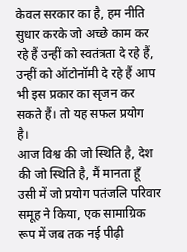केवल सरकार का है, हम नीति सुधार करके जो अच्छे काम कर रहे हैं उन्हीं को स्वतंत्रता दे रहे हैं, उन्हीं को ऑटोनॉमी दे रहे हैं आप भी इस प्रकार का सृजन कर सकते हैं। तो यह सफल प्रयोग है।
आज विश्व की जो स्थिति है, देश की जो स्थिति है, मैं मानता हूँ उसी में जो प्रयोग पतंजलि परिवार समूह ने किया, एक सामाग्रिक रूप में जब तक नई पीढ़ी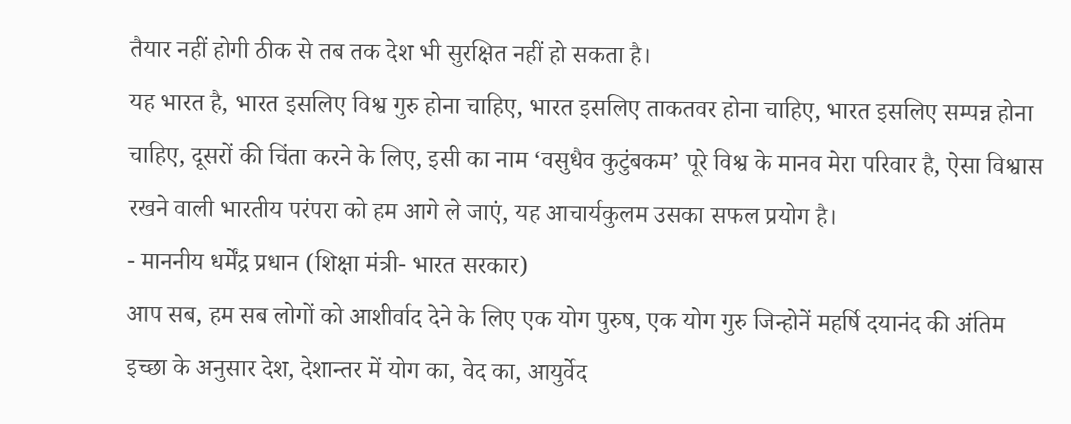तैयार नहीं होगी ठीक से तब तक देश भी सुरक्षित नहीं हो सकता है।
यह भारत है, भारत इसलिए विश्व गुरु होना चाहिए, भारत इसलिए ताकतवर होना चाहिए, भारत इसलिए सम्पन्न होना चाहिए, दूसरों की चिंता करने के लिए, इसी का नाम ‘वसुधैव कुटुंबकम’ पूरे विश्व के मानव मेरा परिवार है, ऐसा विश्वास रखने वाली भारतीय परंपरा को हम आगे ले जाएं, यह आचार्यकुलम उसका सफल प्रयोग है।
- माननीय धर्मेंद्र प्रधान (शिक्षा मंत्री- भारत सरकार)
आप सब, हम सब लोगों को आशीर्वाद देने के लिए एक योग पुरुष, एक योग गुरु जिन्होनें महर्षि दयानंद की अंतिम इच्छा के अनुसार देश, देशान्तर में योग का, वेद का, आयुर्वेद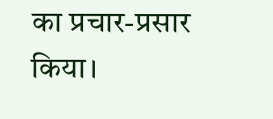का प्रचार-प्रसार किया।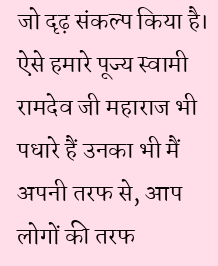जो दृढ़ संकल्प किया है। ऐसे हमारे पूज्य स्वामी रामदेव जी महाराज भी पधारे हैं उनका भी मैं अपनी तरफ से, आप लोगों की तरफ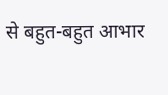से बहुत-बहुत आभार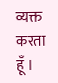व्यक्त करता हूँ ।